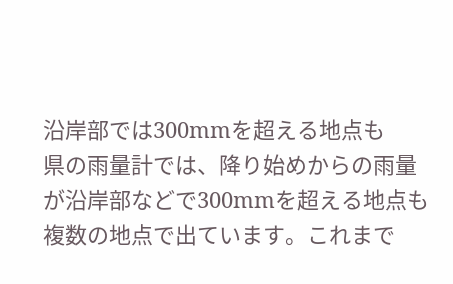沿岸部では300mmを超える地点も
県の雨量計では、降り始めからの雨量が沿岸部などで300mmを超える地点も複数の地点で出ています。これまで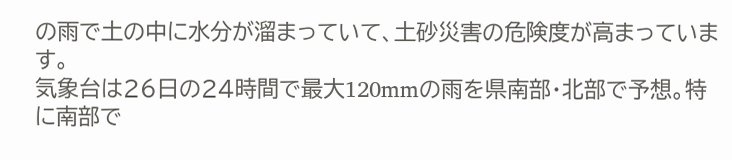の雨で土の中に水分が溜まっていて、土砂災害の危険度が高まっています。
気象台は26日の24時間で最大120mmの雨を県南部・北部で予想。特に南部で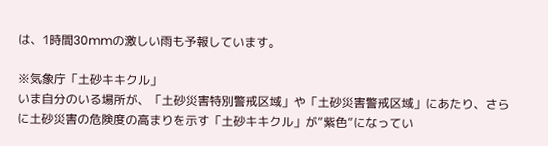は、1時間30mmの激しい雨も予報しています。

※気象庁「土砂キキクル」
いま自分のいる場所が、「土砂災害特別警戒区域」や「土砂災害警戒区域」にあたり、さらに土砂災害の危険度の高まりを示す「土砂キキクル」が”紫色”になってい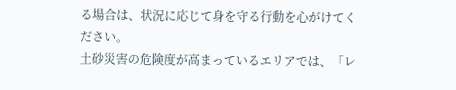る場合は、状況に応じて身を守る行動を心がけてください。
土砂災害の危険度が高まっているエリアでは、「レ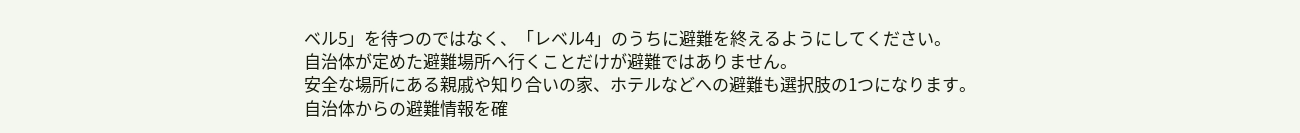ベル5」を待つのではなく、「レベル4」のうちに避難を終えるようにしてください。
自治体が定めた避難場所へ行くことだけが避難ではありません。
安全な場所にある親戚や知り合いの家、ホテルなどへの避難も選択肢の1つになります。
自治体からの避難情報を確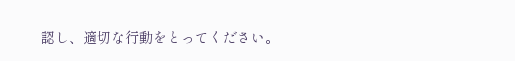認し、適切な行動をとってください。